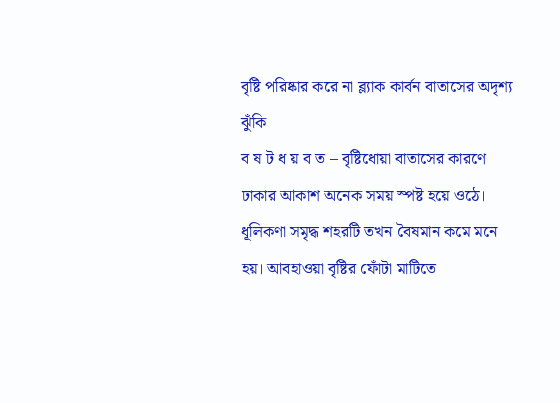বৃষ্টি পরিষ্কার করে না ব্ল্যাক কার্বন বাতাসের অদৃশ্য ঝুঁকি
ব ষ ট ধ য় ব ত – বৃষ্টিধোয়া বাতাসের কারণে ঢাকার আকাশ অনেক সময় স্পষ্ট হয়ে ওঠে। ধূলিকণা সমৃদ্ধ শহরটি তখন বৈষমান কমে মনে হয়। আবহাওয়া বৃষ্টির ফোঁটা মাটিতে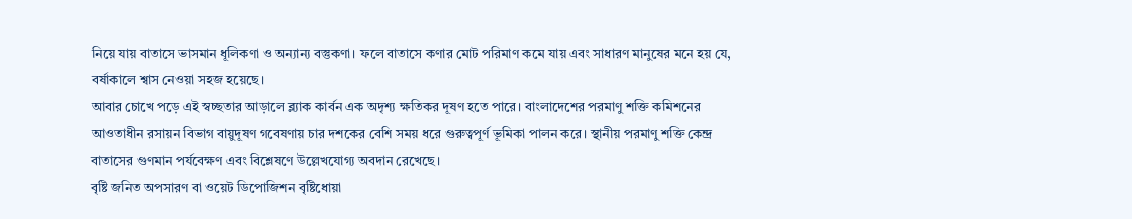নিয়ে যায় বাতাসে ভাসমান ধূলিকণা ও অন্যান্য বস্তুকণা। ফলে বাতাসে কণার মোট পরিমাণ কমে যায় এবং সাধারণ মানুষের মনে হয় যে, বর্ষাকালে শ্বাস নেওয়া সহজ হয়েছে।
আবার চোখে পড়ে এই স্বচ্ছতার আড়ালে ব্ল্যাক কার্বন এক অদৃশ্য ক্ষতিকর দূষণ হতে পারে। বাংলাদেশের পরমাণু শক্তি কমিশনের আওতাধীন রসায়ন বিভাগ বায়ুদূষণ গবেষণায় চার দশকের বেশি সময় ধরে গুরুত্বপূর্ণ ভূমিকা পালন করে। স্থানীয় পরমাণু শক্তি কেন্দ্র বাতাসের গুণমান পর্যবেক্ষণ এবং বিশ্লেষণে উল্লেখযোগ্য অবদান রেখেছে।
বৃষ্টি জনিত অপসারণ বা ওয়েট ডিপোজিশন বৃষ্টিধোয়া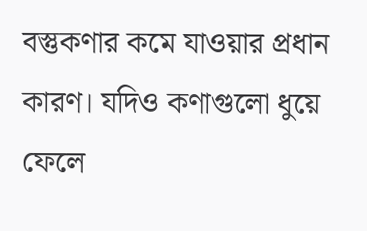বস্তুকণার কমে যাওয়ার প্রধান কারণ। যদিও কণাগুলো ধুয়ে ফেলে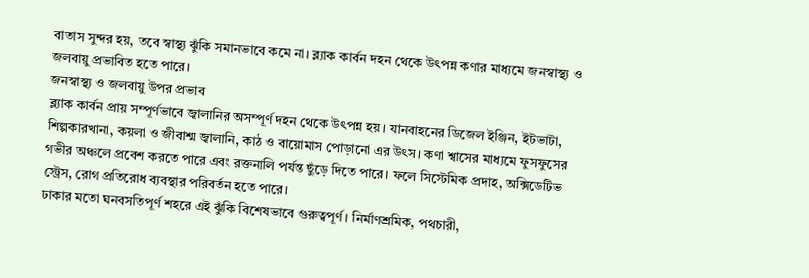বাতাস সুন্দর হয়, তবে স্বাস্থ্য ঝুঁকি সমানভাবে কমে না। ব্ল্যাক কার্বন দহন থেকে উৎপন্ন কণার মাধ্যমে জনস্বাস্থ্য ও জলবায়ু প্রভাবিত হতে পারে।
জনস্বাস্থ্য ও জলবায়ু উপর প্রভাব
ব্ল্যাক কার্বন প্রায় সম্পূর্ণভাবে জ্বালানির অসম্পূর্ণ দহন থেকে উৎপন্ন হয়। যানবাহনের ডিজেল ইঞ্জিন, ইটভাটা, শিল্পকারখানা, কয়লা ও জীবাশ্ম জ্বালানি, কাঠ ও বায়োমাস পোড়ানো এর উৎস। কণা শ্বাসের মাধ্যমে ফুসফুসের গভীর অঞ্চলে প্রবেশ করতে পারে এবং রক্তনালি পর্যন্ত ছুঁড়ে দিতে পারে। ফলে সিস্টেমিক প্রদাহ, অক্সিডেটিভ স্ট্রেস, রোগ প্রতিরোধ ব্যবস্থার পরিবর্তন হতে পারে।
ঢাকার মতো ঘনবসতিপূর্ণ শহরে এই ঝুঁকি বিশেষভাবে গুরুত্বপূর্ণ। নির্মাণশ্রমিক, পথচারী,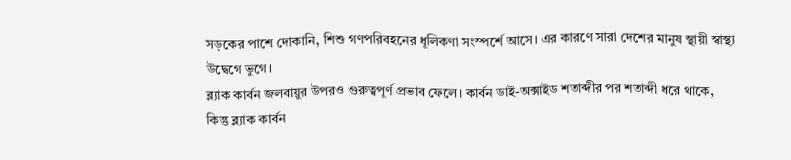সড়কের পাশে দোকানি, শিশু গণপরিবহনের ধূলিকণা সংস্পর্শে আসে। এর কারণে সারা দেশের মানুষ স্থায়ী স্বাস্থ্য উদ্বেগে ভুগে।
ব্ল্যাক কার্বন জলবায়ুর উপরও গুরুত্বপূর্ণ প্রভাব ফেলে। কার্বন ডাই-অক্সাইড শতাব্দীর পর শতাব্দী ধরে থাকে, কিন্তু ব্ল্যাক কার্বন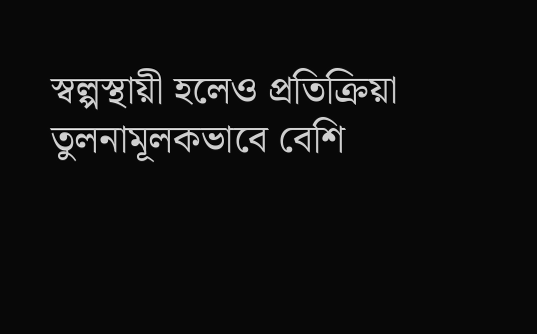স্বল্পস্থায়ী হলেও প্রতিক্রিয়া তুলনামূলকভাবে বেশি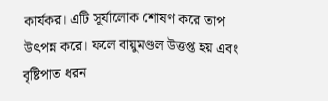কার্যকর। এটি সূর্যালোক শোষণ করে তাপ উৎপন্ন করে। ফলে বায়ুমণ্ডল উত্তপ্ত হয় এবং বৃষ্টিপাত ধরন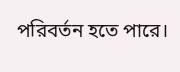পরিবর্তন হতে পারে।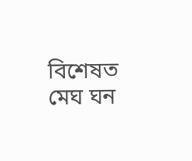বিশেষত মেঘ ঘন